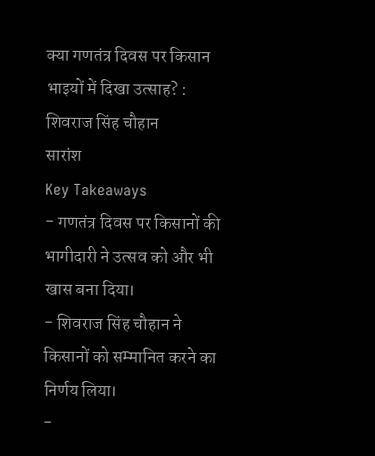क्या गणतंत्र दिवस पर किसान भाइयों में दिखा उत्साह? : शिवराज सिंह चौहान
सारांश
Key Takeaways
- गणतंत्र दिवस पर किसानों की भागीदारी ने उत्सव को और भी खास बना दिया।
- शिवराज सिंह चौहान ने किसानों को सम्मानित करने का निर्णय लिया।
-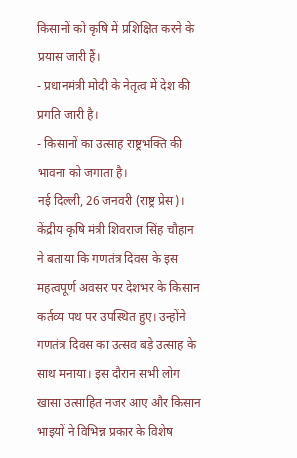किसानों को कृषि में प्रशिक्षित करने के प्रयास जारी हैं।
- प्रधानमंत्री मोदी के नेतृत्व में देश की प्रगति जारी है।
- किसानों का उत्साह राष्ट्रभक्ति की भावना को जगाता है।
नई दिल्ली, 26 जनवरी (राष्ट्र प्रेस)। केंद्रीय कृषि मंत्री शिवराज सिंह चौहान ने बताया कि गणतंत्र दिवस के इस महत्वपूर्ण अवसर पर देशभर के किसान कर्तव्य पथ पर उपस्थित हुए। उन्होंने गणतंत्र दिवस का उत्सव बड़े उत्साह के साथ मनाया। इस दौरान सभी लोग खासा उत्साहित नजर आए और किसान भाइयों ने विभिन्न प्रकार के विशेष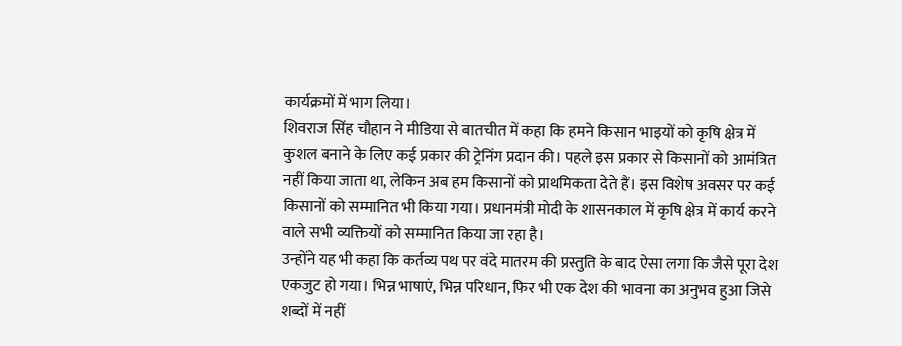कार्यक्रमों में भाग लिया।
शिवराज सिंह चौहान ने मीडिया से बातचीत में कहा कि हमने किसान भाइयों को कृषि क्षेत्र में कुशल बनाने के लिए कई प्रकार की ट्रेनिंग प्रदान की। पहले इस प्रकार से किसानों को आमंत्रित नहीं किया जाता था, लेकिन अब हम किसानों को प्राथमिकता देते हैं। इस विशेष अवसर पर कई किसानों को सम्मानित भी किया गया। प्रधानमंत्री मोदी के शासनकाल में कृषि क्षेत्र में कार्य करने वाले सभी व्यक्तियों को सम्मानित किया जा रहा है।
उन्होंने यह भी कहा कि कर्तव्य पथ पर वंदे मातरम की प्रस्तुति के बाद ऐसा लगा कि जैसे पूरा देश एकजुट हो गया। भिन्न भाषाएं, भिन्न परिधान, फिर भी एक देश की भावना का अनुभव हुआ जिसे शब्दों में नहीं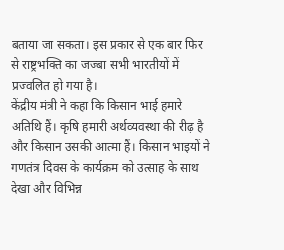बताया जा सकता। इस प्रकार से एक बार फिर से राष्ट्रभक्ति का जज्बा सभी भारतीयों में प्रज्वलित हो गया है।
केंद्रीय मंत्री ने कहा कि किसान भाई हमारे अतिथि हैं। कृषि हमारी अर्थव्यवस्था की रीढ़ है और किसान उसकी आत्मा हैं। किसान भाइयों ने गणतंत्र दिवस के कार्यक्रम को उत्साह के साथ देखा और विभिन्न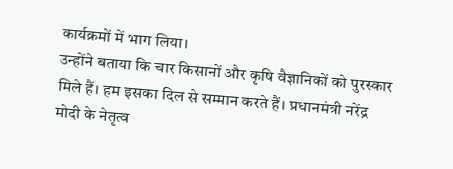कार्यक्रमों में भाग लिया।
उन्होंने बताया कि चार किसानों और कृषि वैज्ञानिकों को पुरस्कार मिले हैं। हम इसका दिल से सम्मान करते हैं। प्रधानमंत्री नरेंद्र मोदी के नेतृत्व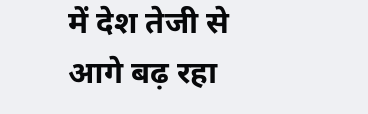में देश तेजी से आगे बढ़ रहा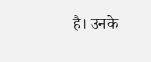है। उनके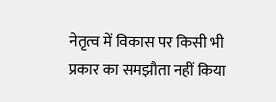नेतृत्व में विकास पर किसी भी प्रकार का समझौता नहीं किया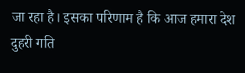जा रहा है। इसका परिणाम है कि आज हमारा देश दुहरी गति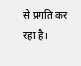से प्रगति कर रहा है।